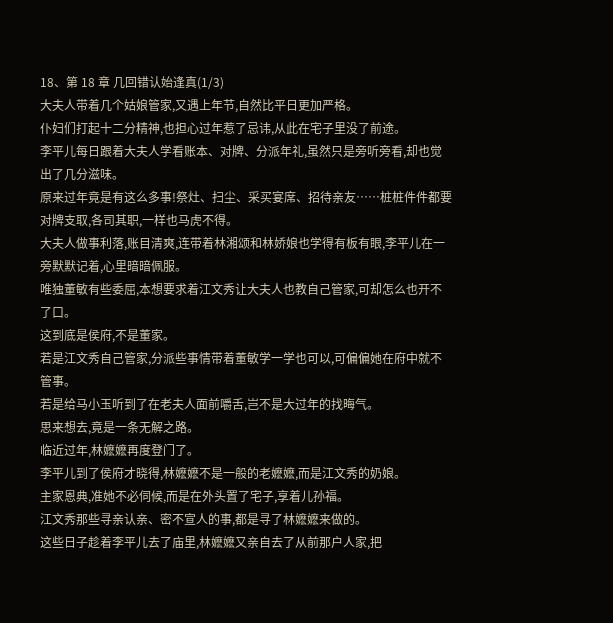18、第 18 章 几回错认始逢真(1/3)
大夫人带着几个姑娘管家,又遇上年节,自然比平日更加严格。
仆妇们打起十二分精神,也担心过年惹了忌讳,从此在宅子里没了前途。
李平儿每日跟着大夫人学看账本、对牌、分派年礼,虽然只是旁听旁看,却也觉出了几分滋味。
原来过年竟是有这么多事!祭灶、扫尘、采买宴席、招待亲友……桩桩件件都要对牌支取,各司其职,一样也马虎不得。
大夫人做事利落,账目清爽,连带着林湘颂和林娇娘也学得有板有眼,李平儿在一旁默默记着,心里暗暗佩服。
唯独董敏有些委屈,本想要求着江文秀让大夫人也教自己管家,可却怎么也开不了口。
这到底是侯府,不是董家。
若是江文秀自己管家,分派些事情带着董敏学一学也可以,可偏偏她在府中就不管事。
若是给马小玉听到了在老夫人面前嚼舌,岂不是大过年的找晦气。
思来想去,竟是一条无解之路。
临近过年,林嬷嬷再度登门了。
李平儿到了侯府才晓得,林嬷嬷不是一般的老嬷嬷,而是江文秀的奶娘。
主家恩典,准她不必伺候,而是在外头置了宅子,享着儿孙福。
江文秀那些寻亲认亲、密不宣人的事,都是寻了林嬷嬷来做的。
这些日子趁着李平儿去了庙里,林嬷嬷又亲自去了从前那户人家,把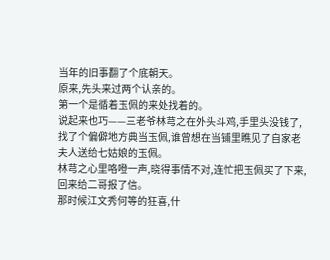当年的旧事翻了个底朝天。
原来,先头来过两个认亲的。
第一个是循着玉佩的来处找着的。
说起来也巧——三老爷林芎之在外头斗鸡,手里头没钱了,找了个偏僻地方典当玉佩,谁曾想在当铺里瞧见了自家老夫人送给七姑娘的玉佩。
林芎之心里咯噔一声,晓得事情不对,连忙把玉佩买了下来,回来给二哥报了信。
那时候江文秀何等的狂喜,什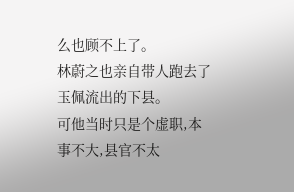么也顾不上了。
林蔚之也亲自带人跑去了玉佩流出的下县。
可他当时只是个虚职,本事不大,县官不太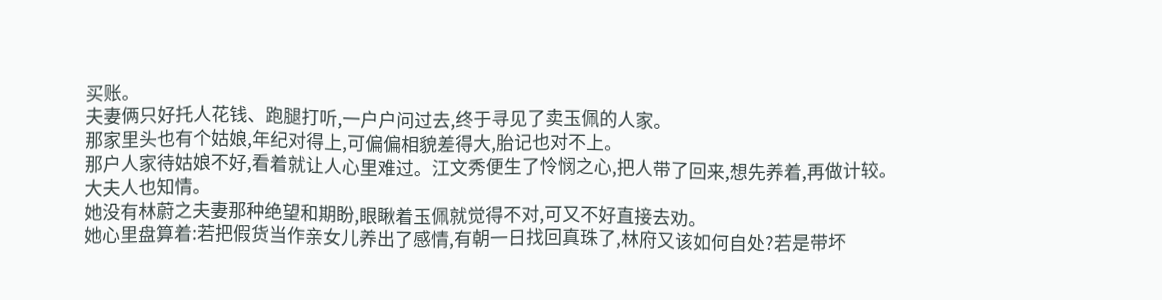买账。
夫妻俩只好托人花钱、跑腿打听,一户户问过去,终于寻见了卖玉佩的人家。
那家里头也有个姑娘,年纪对得上,可偏偏相貌差得大,胎记也对不上。
那户人家待姑娘不好,看着就让人心里难过。江文秀便生了怜悯之心,把人带了回来,想先养着,再做计较。
大夫人也知情。
她没有林蔚之夫妻那种绝望和期盼,眼瞅着玉佩就觉得不对,可又不好直接去劝。
她心里盘算着:若把假货当作亲女儿养出了感情,有朝一日找回真珠了,林府又该如何自处?若是带坏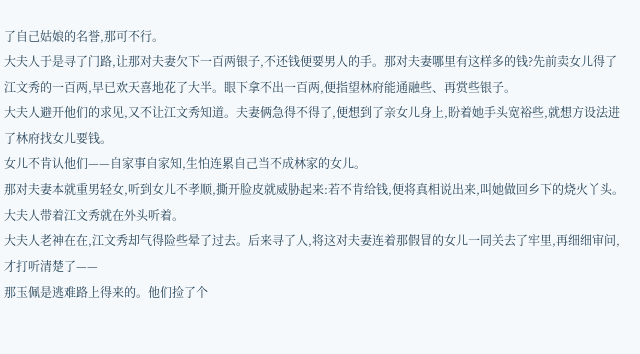了自己姑娘的名誉,那可不行。
大夫人于是寻了门路,让那对夫妻欠下一百两银子,不还钱便要男人的手。那对夫妻哪里有这样多的钱?先前卖女儿得了江文秀的一百两,早已欢天喜地花了大半。眼下拿不出一百两,便指望林府能通融些、再赏些银子。
大夫人避开他们的求见,又不让江文秀知道。夫妻俩急得不得了,便想到了亲女儿身上,盼着她手头宽裕些,就想方设法进了林府找女儿要钱。
女儿不肯认他们——自家事自家知,生怕连累自己当不成林家的女儿。
那对夫妻本就重男轻女,听到女儿不孝顺,撕开脸皮就威胁起来:若不肯给钱,便将真相说出来,叫她做回乡下的烧火丫头。
大夫人带着江文秀就在外头听着。
大夫人老神在在,江文秀却气得险些晕了过去。后来寻了人,将这对夫妻连着那假冒的女儿一同关去了牢里,再细细审问,才打听清楚了——
那玉佩是逃难路上得来的。他们捡了个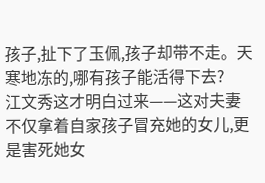孩子,扯下了玉佩,孩子却带不走。天寒地冻的,哪有孩子能活得下去?
江文秀这才明白过来——这对夫妻不仅拿着自家孩子冒充她的女儿,更是害死她女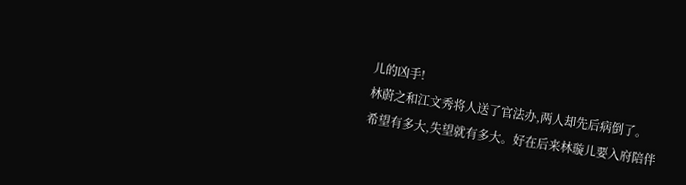儿的凶手!
林蔚之和江文秀将人送了官法办,两人却先后病倒了。
希望有多大,失望就有多大。好在后来林璇儿要入府陪伴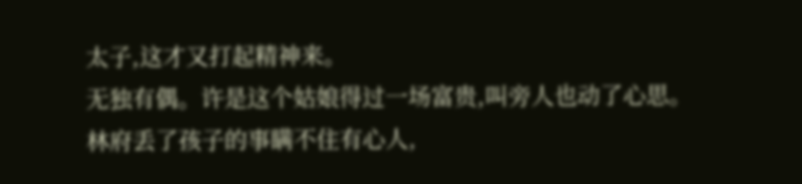太子,这才又打起精神来。
无独有偶。许是这个姑娘得过一场富贵,叫旁人也动了心思。
林府丢了孩子的事瞒不住有心人,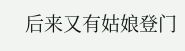后来又有姑娘登门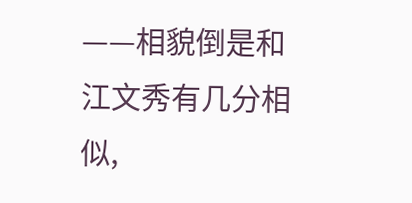——相貌倒是和江文秀有几分相似,